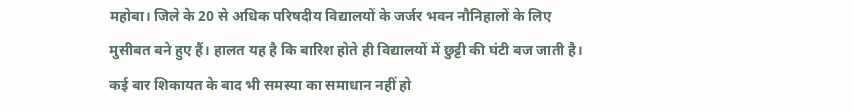महोबा। जिले के 20 से अधिक परिषदीय विद्यालयों के जर्जर भवन नौनिहालों के लिए मुसीबत बने हुए हैं। हालत यह है कि बारिश होते ही विद्यालयों में छुट्टी की घंटी बज जाती है। कई बार शिकायत के बाद भी समस्या का समाधान नहीं हो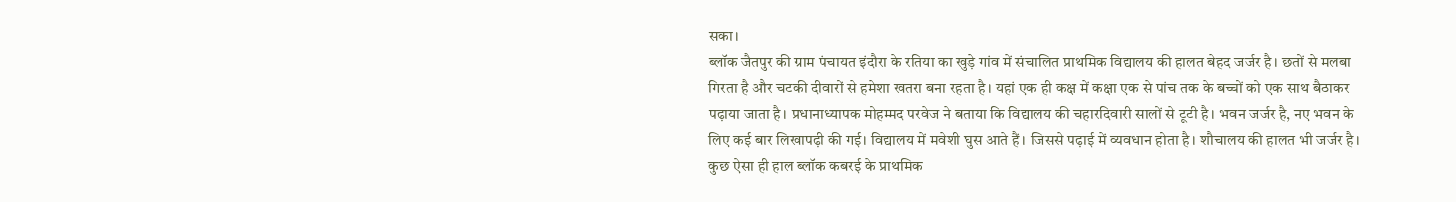सका।
ब्लॉक जैतपुर की ग्राम पंचायत इंदौरा के रतिया का खुड़े गांव में संचालित प्राथमिक विद्यालय की हालत बेहद जर्जर है। छतों से मलबा गिरता है और चटकी दीवारों से हमेशा खतरा बना रहता है। यहां एक ही कक्ष में कक्षा एक से पांच तक के बच्चों को एक साथ बैठाकर पढ़ाया जाता है। प्रधानाध्यापक मोहम्मद परवेज ने बताया कि विद्यालय की चहारदिवारी सालों से टूटी है। भवन जर्जर है, नए भवन के लिए कई बार लिखापढ़ी की गई। विद्यालय में मवेशी घुस आते हैं। जिससे पढ़ाई में व्यवधान होता है। शौचालय की हालत भी जर्जर है।
कुछ ऐसा ही हाल ब्लॉक कबरई के प्राथमिक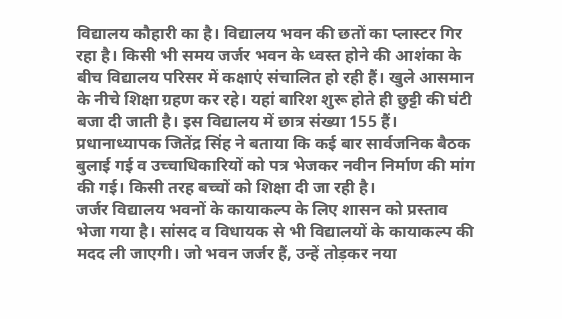विद्यालय कौहारी का है। विद्यालय भवन की छतों का प्लास्टर गिर रहा है। किसी भी समय जर्जर भवन के ध्वस्त होने की आशंका के बीच विद्यालय परिसर में कक्षाएं संचालित हो रही हैं। खुले आसमान के नीचे शिक्षा ग्रहण कर रहे। यहां बारिश शुरू होते ही छुट्टी की घंटी बजा दी जाती है। इस विद्यालय में छात्र संख्या 155 हैं। प्रधानाध्यापक जितेंद्र सिंह ने बताया कि कई बार सार्वजनिक बैठक बुलाई गई व उच्चाधिकारियों को पत्र भेजकर नवीन निर्माण की मांग की गई। किसी तरह बच्चों को शिक्षा दी जा रही है।
जर्जर विद्यालय भवनों के कायाकल्प के लिए शासन को प्रस्ताव भेजा गया है। सांसद व विधायक से भी विद्यालयों के कायाकल्प की मदद ली जाएगी। जो भवन जर्जर हैं, उन्हें तोड़कर नया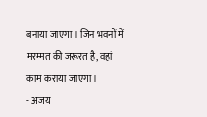बनाया जाएगा। जिन भवनों में मरम्मत की जरूरत है, वहां काम कराया जाएगा।
- अजय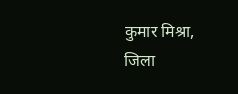कुमार मिश्रा, जिला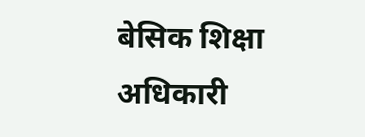बेसिक शिक्षा अधिकारी